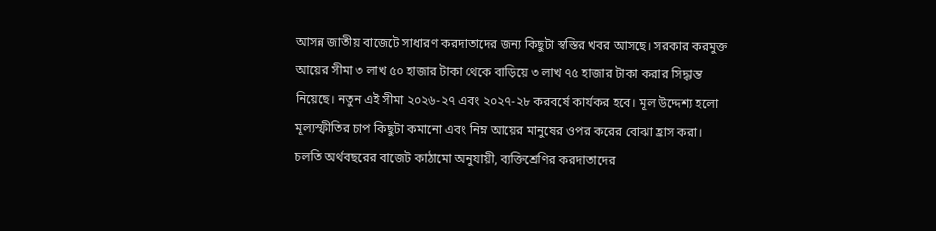আসন্ন জাতীয় বাজেটে সাধারণ করদাতাদের জন্য কিছুটা স্বস্তির খবর আসছে। সরকার করমুক্ত আয়ের সীমা ৩ লাখ ৫০ হাজার টাকা থেকে বাড়িয়ে ৩ লাখ ৭৫ হাজার টাকা করার সিদ্ধান্ত নিয়েছে। নতুন এই সীমা ২০২৬-২৭ এবং ২০২৭-২৮ করবর্ষে কার্যকর হবে। মূল উদ্দেশ্য হলো মূল্যস্ফীতির চাপ কিছুটা কমানো এবং নিম্ন আয়ের মানুষের ওপর করের বোঝা হ্রাস করা।
চলতি অর্থবছরের বাজেট কাঠামো অনুযায়ী, ব্যক্তিশ্রেণির করদাতাদের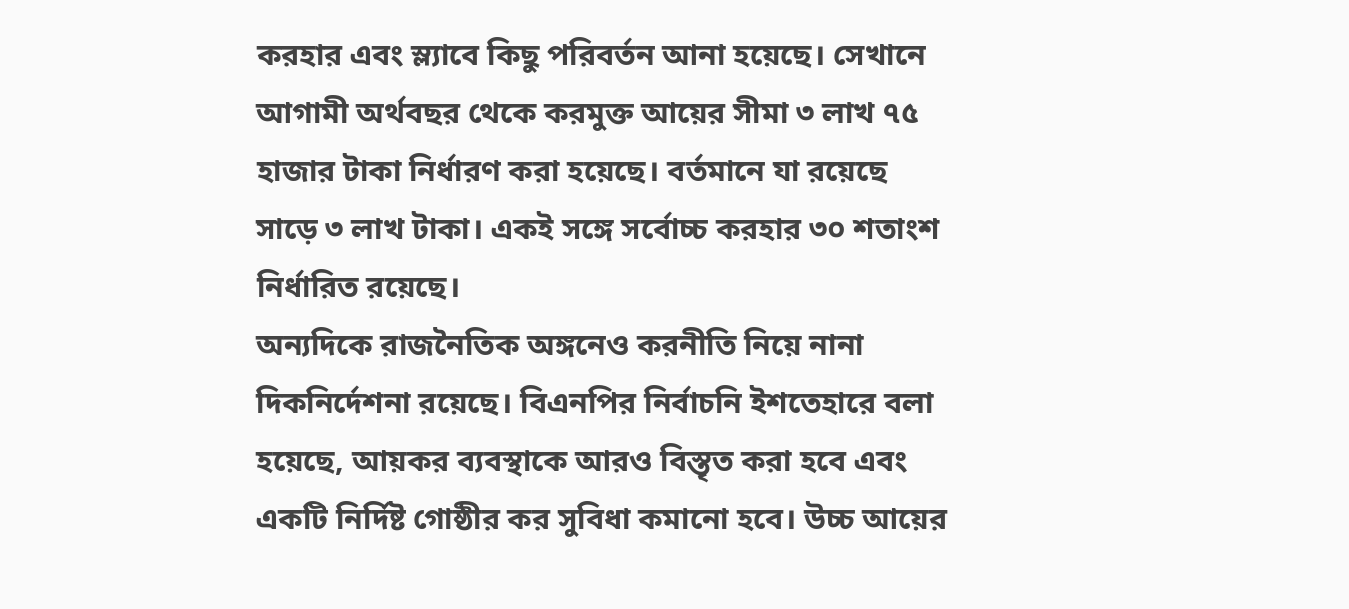করহার এবং স্ল্যাবে কিছু পরিবর্তন আনা হয়েছে। সেখানে আগামী অর্থবছর থেকে করমুক্ত আয়ের সীমা ৩ লাখ ৭৫ হাজার টাকা নির্ধারণ করা হয়েছে। বর্তমানে যা রয়েছে সাড়ে ৩ লাখ টাকা। একই সঙ্গে সর্বোচ্চ করহার ৩০ শতাংশ নির্ধারিত রয়েছে।
অন্যদিকে রাজনৈতিক অঙ্গনেও করনীতি নিয়ে নানা দিকনির্দেশনা রয়েছে। বিএনপির নির্বাচনি ইশতেহারে বলা হয়েছে, আয়কর ব্যবস্থাকে আরও বিস্তৃত করা হবে এবং একটি নির্দিষ্ট গোষ্ঠীর কর সুবিধা কমানো হবে। উচ্চ আয়ের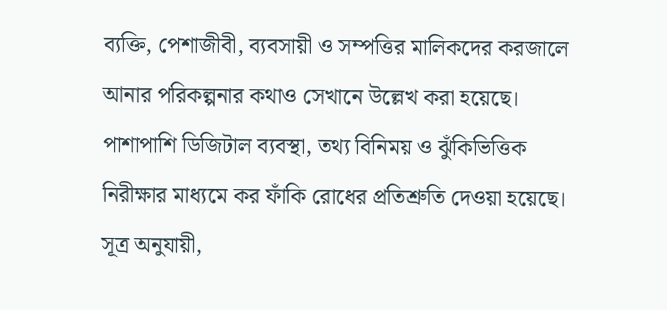ব্যক্তি, পেশাজীবী, ব্যবসায়ী ও সম্পত্তির মালিকদের করজালে আনার পরিকল্পনার কথাও সেখানে উল্লেখ করা হয়েছে। পাশাপাশি ডিজিটাল ব্যবস্থা, তথ্য বিনিময় ও ঝুঁকিভিত্তিক নিরীক্ষার মাধ্যমে কর ফাঁকি রোধের প্রতিশ্রুতি দেওয়া হয়েছে।
সূত্র অনুযায়ী,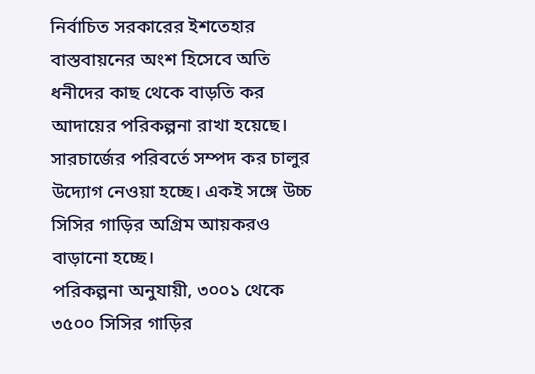নির্বাচিত সরকারের ইশতেহার বাস্তবায়নের অংশ হিসেবে অতি ধনীদের কাছ থেকে বাড়তি কর আদায়ের পরিকল্পনা রাখা হয়েছে। সারচার্জের পরিবর্তে সম্পদ কর চালুর উদ্যোগ নেওয়া হচ্ছে। একই সঙ্গে উচ্চ সিসির গাড়ির অগ্রিম আয়করও বাড়ানো হচ্ছে।
পরিকল্পনা অনুযায়ী, ৩০০১ থেকে ৩৫০০ সিসির গাড়ির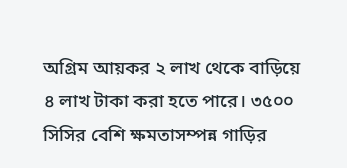অগ্রিম আয়কর ২ লাখ থেকে বাড়িয়ে ৪ লাখ টাকা করা হতে পারে। ৩৫০০ সিসির বেশি ক্ষমতাসম্পন্ন গাড়ির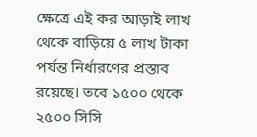ক্ষেত্রে এই কর আড়াই লাখ থেকে বাড়িয়ে ৫ লাখ টাকা পর্যন্ত নির্ধারণের প্রস্তাব রয়েছে। তবে ১৫০০ থেকে ২৫০০ সিসি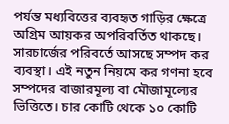পর্যন্ত মধ্যবিত্তের ব্যবহৃত গাড়ির ক্ষেত্রে অগ্রিম আয়কর অপরিবর্তিত থাকছে।
সারচার্জের পরিবর্তে আসছে সম্পদ কর ব্যবস্থা। এই নতুন নিয়মে কর গণনা হবে সম্পদের বাজারমূল্য বা মৌজামূল্যের ভিত্তিতে। চার কোটি থেকে ১০ কোটি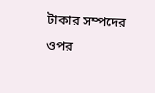টাকার সম্পদের ওপর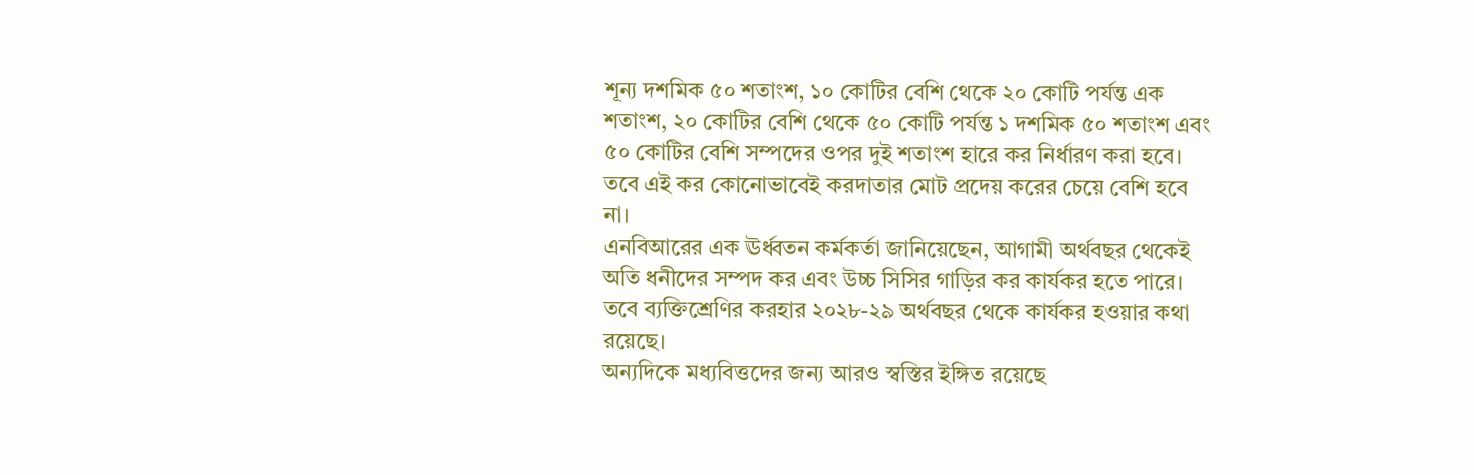শূন্য দশমিক ৫০ শতাংশ, ১০ কোটির বেশি থেকে ২০ কোটি পর্যন্ত এক শতাংশ, ২০ কোটির বেশি থেকে ৫০ কোটি পর্যন্ত ১ দশমিক ৫০ শতাংশ এবং ৫০ কোটির বেশি সম্পদের ওপর দুই শতাংশ হারে কর নির্ধারণ করা হবে। তবে এই কর কোনোভাবেই করদাতার মোট প্রদেয় করের চেয়ে বেশি হবে না।
এনবিআরের এক ঊর্ধ্বতন কর্মকর্তা জানিয়েছেন, আগামী অর্থবছর থেকেই অতি ধনীদের সম্পদ কর এবং উচ্চ সিসির গাড়ির কর কার্যকর হতে পারে। তবে ব্যক্তিশ্রেণির করহার ২০২৮-২৯ অর্থবছর থেকে কার্যকর হওয়ার কথা রয়েছে।
অন্যদিকে মধ্যবিত্তদের জন্য আরও স্বস্তির ইঙ্গিত রয়েছে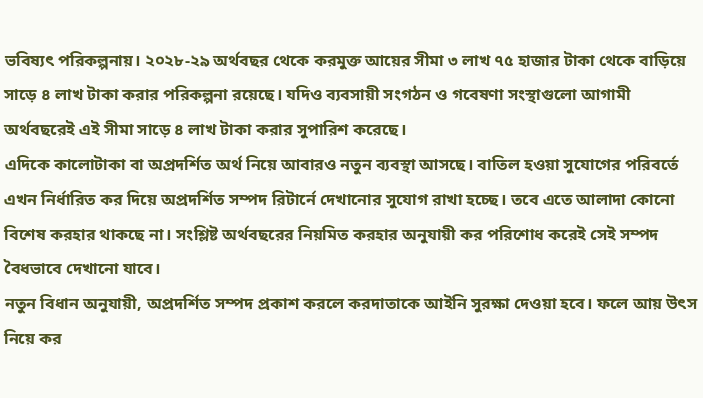ভবিষ্যৎ পরিকল্পনায়। ২০২৮-২৯ অর্থবছর থেকে করমুক্ত আয়ের সীমা ৩ লাখ ৭৫ হাজার টাকা থেকে বাড়িয়ে সাড়ে ৪ লাখ টাকা করার পরিকল্পনা রয়েছে। যদিও ব্যবসায়ী সংগঠন ও গবেষণা সংস্থাগুলো আগামী অর্থবছরেই এই সীমা সাড়ে ৪ লাখ টাকা করার সুপারিশ করেছে।
এদিকে কালোটাকা বা অপ্রদর্শিত অর্থ নিয়ে আবারও নতুন ব্যবস্থা আসছে। বাতিল হওয়া সুযোগের পরিবর্তে এখন নির্ধারিত কর দিয়ে অপ্রদর্শিত সম্পদ রিটার্নে দেখানোর সুযোগ রাখা হচ্ছে। তবে এতে আলাদা কোনো বিশেষ করহার থাকছে না। সংশ্লিষ্ট অর্থবছরের নিয়মিত করহার অনুযায়ী কর পরিশোধ করেই সেই সম্পদ বৈধভাবে দেখানো যাবে।
নতুন বিধান অনুযায়ী, অপ্রদর্শিত সম্পদ প্রকাশ করলে করদাতাকে আইনি সুরক্ষা দেওয়া হবে। ফলে আয় উৎস নিয়ে কর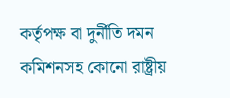কর্তৃপক্ষ বা দুর্নীতি দমন কমিশনসহ কোনো রাষ্ট্রীয়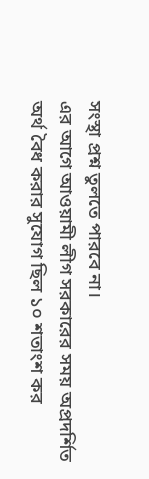সংস্থা প্রশ্ন তুলতে পারবে না।
এর আগে আওয়ামী লীগ সরকারের সময় অপ্রদর্শিত অর্থ বৈধ করার সুযোগ ছিল ১০ শতাংশ কর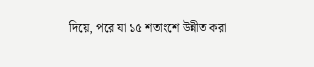দিয়ে, পরে যা ১৫ শতাংশে উন্নীত করা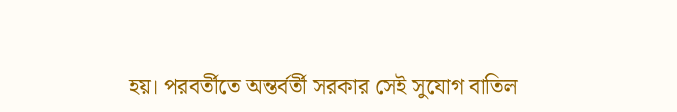হয়। পরবর্তীতে অন্তর্বর্তী সরকার সেই সুযোগ বাতিল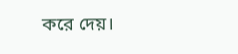করে দেয়।